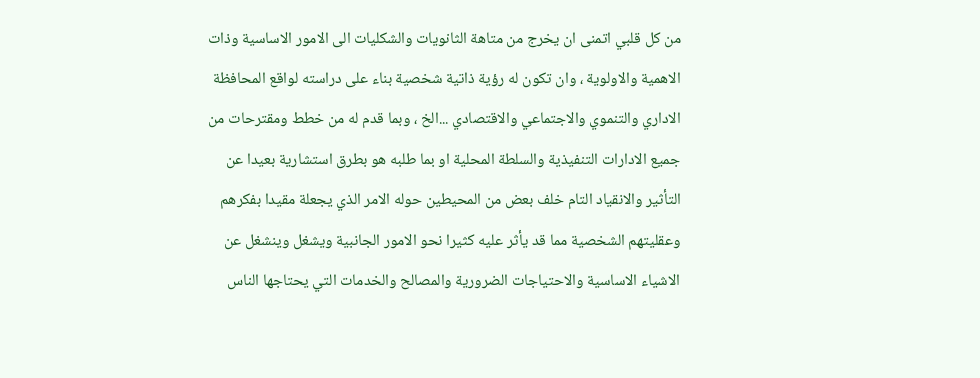من كل قلبي اتمنى ان يخرج من متاهة الثانويات والشكليات الى الامور الاساسية وذات الاهمية والاولوية ، وان تكون له رؤية ذاتية شخصية بناء على دراسته لواقع المحافظة الاداري والتنموي والاجتماعي والاقتصادي ...الخ ، وبما قدم له من خطط ومقترحات من جميع الادارات التنفيذية والسلطة المحلية او بما طلبه هو بطرق استشارية بعيدا عن التأثير والانقياد التام خلف بعض من المحيطين حوله الامر الذي يجعلة مقيدا بفكرهم وعقليتهم الشخصية مما قد يأثر عليه كثيرا نحو الامور الجانبية ويشغل وينشغل عن الاشياء الاساسية والاحتياجات الضرورية والمصالح والخدمات التي يحتاجها الناس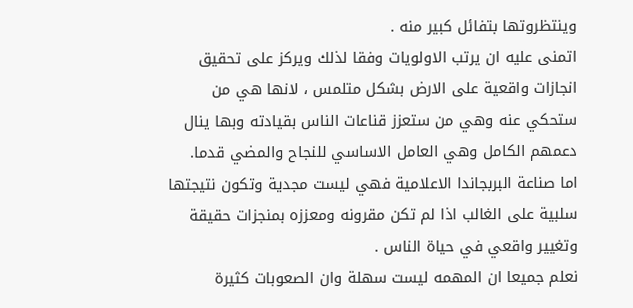وينتظروتها بتفائل كبير منه .
اتمنى عليه ان يرتب الاولويات وفقا لذلك ويركز على تحقيق انجازات واقعية على الارض بشكل متلمس ، لانها هي من ستحكي عنه وهي من ستعزز قناعات الناس بقيادته وبها ينال دعمهم الكامل وهي العامل الاساسي للنجاح والمضي قدما.
اما صناعة البربجاندا الاعلامية فهي ليست مجدية وتكون نتيجتها سلبية على الغالب اذا لم تكن مقرونه ومعززه بمنجزات حقيقة وتغيير واقعي في حياة الناس .
نعلم جميعا ان المهمه ليست سهلة وان الصعوبات كثيرة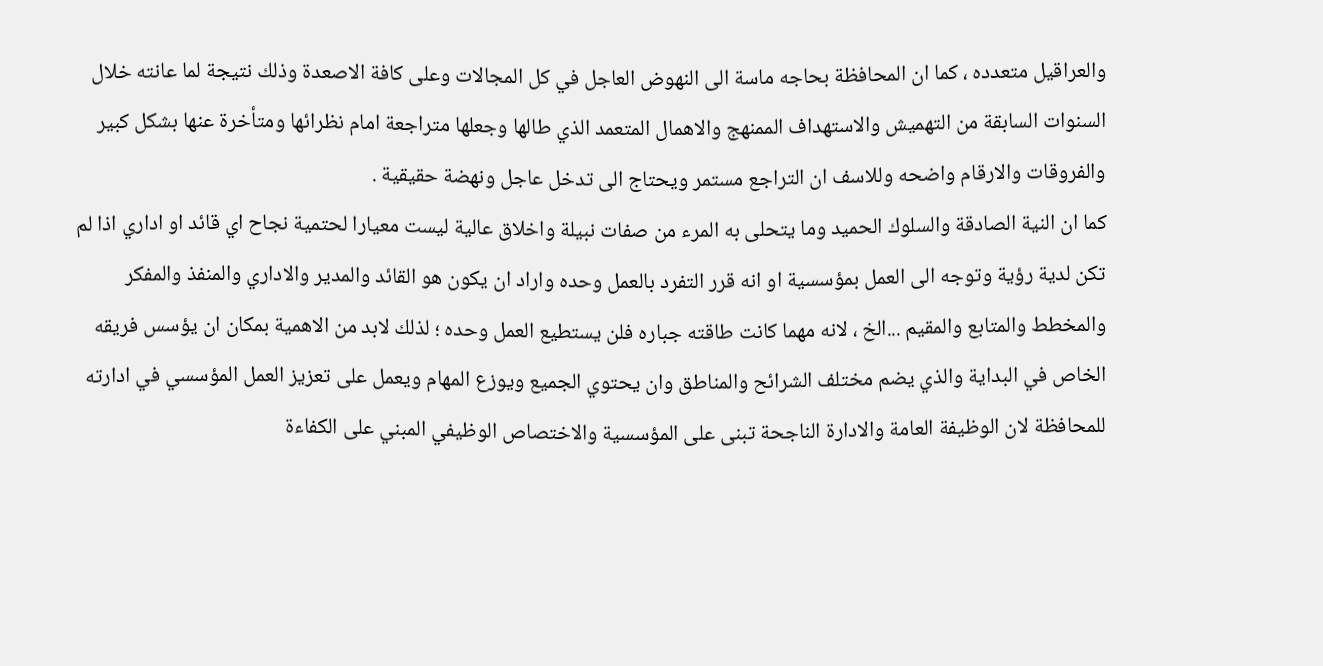والعراقيل متعدده ، كما ان المحافظة بحاجه ماسة الى النهوض العاجل في كل المجالات وعلى كافة الاصعدة وذلك نتيجة لما عانته خلال السنوات السابقة من التهميش والاستهداف الممنهج والاهمال المتعمد الذي طالها وجعلها متراجعة امام نظرائها ومتأخرة عنها بشكل كبير والفروقات والارقام واضحه وللاسف ان التراجع مستمر ويحتاج الى تدخل عاجل ونهضة حقيقية .
كما ان النية الصادقة والسلوك الحميد وما يتحلى به المرء من صفات نبيلة واخلاق عالية ليست معيارا لحتمية نجاح اي قائد او اداري اذا لم تكن لدية رؤية وتوجه الى العمل بمؤسسية او انه قرر التفرد بالعمل وحده واراد ان يكون هو القائد والمدير والاداري والمنفذ والمفكر والمخطط والمتابع والمقيم ...الخ ، لانه مهما كانت طاقته جباره فلن يستطيع العمل وحده ؛ لذلك لابد من الاهمية بمكان ان يؤسس فريقه الخاص في البداية والذي يضم مختلف الشرائح والمناطق وان يحتوي الجميع ويوزع المهام ويعمل على تعزيز العمل المؤسسي في ادارته للمحافظة لان الوظيفة العامة والادارة الناجحة تبنى على المؤسسية والاختصاص الوظيفي المبني على الكفاءة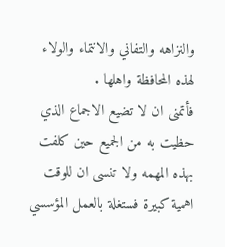والنزاهه والتفاني والانتماء والولاء لهذه المحافظة واهلها .
فأتمنى ان لا تضيع الاجماع الذي حظيت به من الجميع حين كلفت بهذه المهمه ولا تنسى ان للوقت اهمية كبيرة فستغلة بالعمل المؤسسي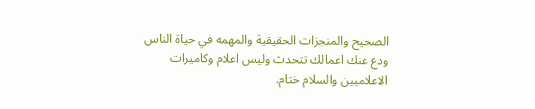الصحيح والمنجزات الحقيقية والمهمه في حياة الناس ودع عنك اعمالك تتحدث وليس اعلام وكاميرات الاعلاميين والسلام ختام.